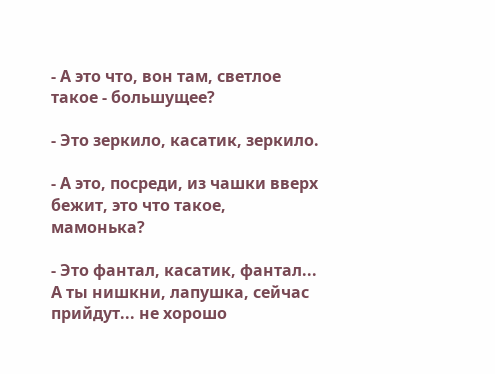- А это что, вон там, светлое такое - большущее?

- Это зеркило, касатик, зеркило.

- А это, посреди, из чашки вверх бежит, это что такое, мамонька?

- Это фантал, касатик, фантал... А ты нишкни, лапушка, сейчас прийдут... не хорошо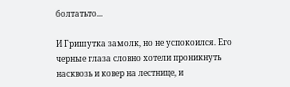болтатьто...

И Гришутка замолк, но не успокоился. Его черные глаза словно хотели проникнуть насквозь и ковер на лестнице, и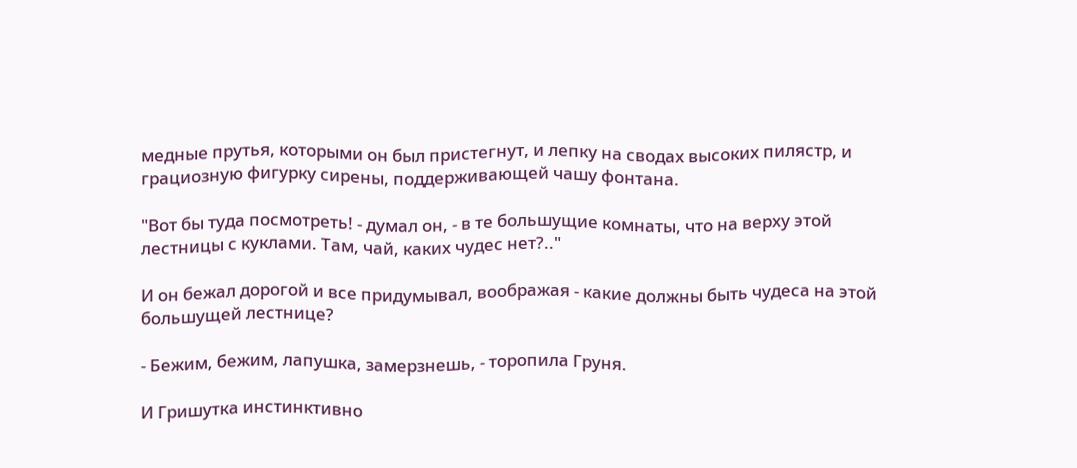медные прутья, которыми он был пристегнут, и лепку на сводах высоких пилястр, и грациозную фигурку сирены, поддерживающей чашу фонтана.

"Вот бы туда посмотреть! - думал он, - в те большущие комнаты, что на верху этой лестницы с куклами. Там, чай, каких чудес нет?.."

И он бежал дорогой и все придумывал, воображая - какие должны быть чудеса на этой большущей лестнице?

- Бежим, бежим, лапушка, замерзнешь, - торопила Груня.

И Гришутка инстинктивно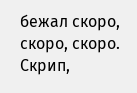бежал скоро, скоро, скоро. Скрип,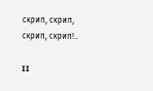скрип, скрип, скрип, скрип!..

II